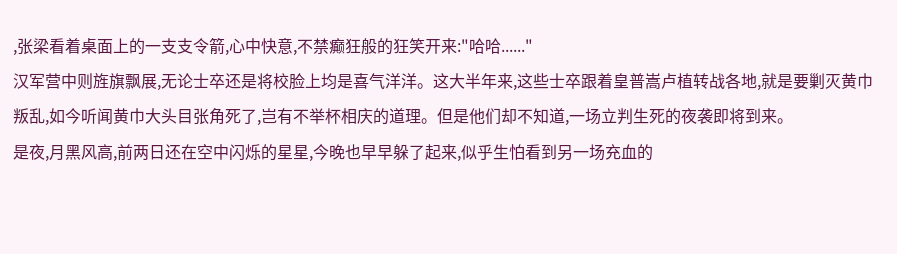,张梁看着桌面上的一支支令箭,心中快意,不禁癫狂般的狂笑开来:"哈哈......"
汉军营中则旌旗飘展,无论士卒还是将校脸上均是喜气洋洋。这大半年来,这些士卒跟着皇普嵩卢植转战各地,就是要剿灭黄巾叛乱,如今听闻黄巾大头目张角死了,岂有不举杯相庆的道理。但是他们却不知道,一场立判生死的夜袭即将到来。
是夜,月黑风高,前两日还在空中闪烁的星星,今晚也早早躲了起来,似乎生怕看到另一场充血的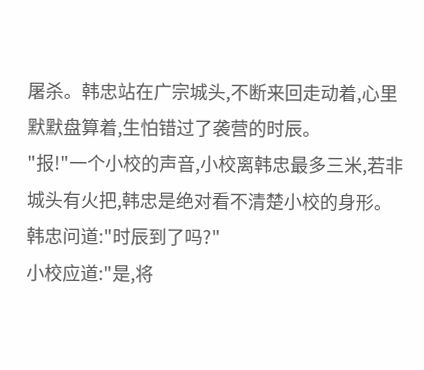屠杀。韩忠站在广宗城头,不断来回走动着,心里默默盘算着,生怕错过了袭营的时辰。
"报!"一个小校的声音,小校离韩忠最多三米,若非城头有火把,韩忠是绝对看不清楚小校的身形。
韩忠问道:"时辰到了吗?"
小校应道:"是,将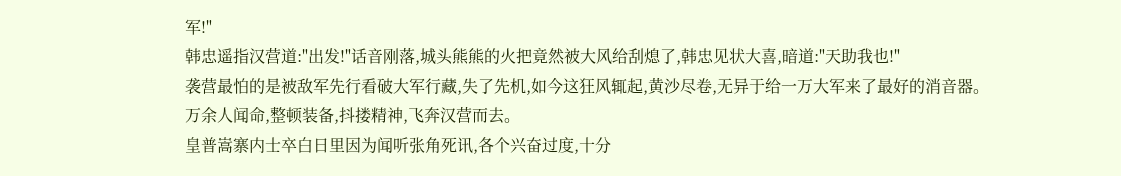军!"
韩忠遥指汉营道:"出发!"话音刚落,城头熊熊的火把竟然被大风给刮熄了,韩忠见状大喜,暗道:"天助我也!"
袭营最怕的是被敌军先行看破大军行藏,失了先机,如今这狂风辄起,黄沙尽卷,无异于给一万大军来了最好的消音器。
万余人闻命,整顿装备,抖搂精神,飞奔汉营而去。
皇普嵩寨内士卒白日里因为闻听张角死讯,各个兴奋过度,十分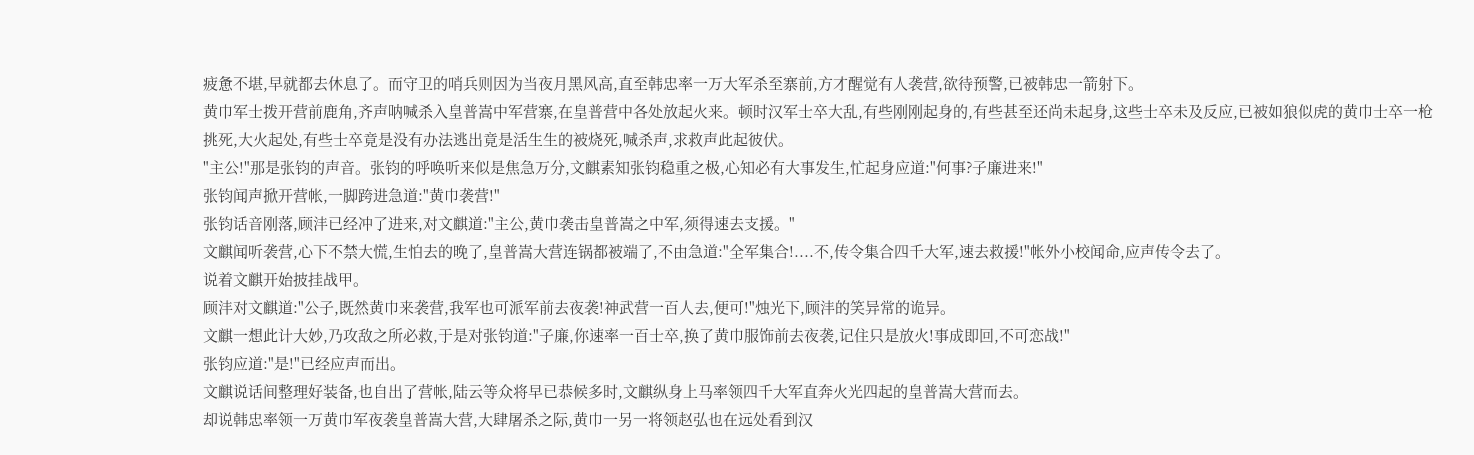疲惫不堪,早就都去休息了。而守卫的哨兵则因为当夜月黑风高,直至韩忠率一万大军杀至寨前,方才醒觉有人袭营,欲待预警,已被韩忠一箭射下。
黄巾军士拨开营前鹿角,齐声呐喊杀入皇普嵩中军营寨,在皇普营中各处放起火来。顿时汉军士卒大乱,有些刚刚起身的,有些甚至还尚未起身,这些士卒未及反应,已被如狼似虎的黄巾士卒一枪挑死,大火起处,有些士卒竟是没有办法逃出竟是活生生的被烧死,喊杀声,求救声此起彼伏。
"主公!"那是张钧的声音。张钧的呼唤听来似是焦急万分,文麒素知张钧稳重之极,心知必有大事发生,忙起身应道:"何事?子廉进来!"
张钧闻声掀开营帐,一脚跨进急道:"黄巾袭营!"
张钧话音刚落,顾沣已经冲了进来,对文麒道:"主公,黄巾袭击皇普嵩之中军,须得速去支援。"
文麒闻听袭营,心下不禁大慌,生怕去的晚了,皇普嵩大营连锅都被端了,不由急道:"全军集合!....不,传令集合四千大军,速去救援!"帐外小校闻命,应声传令去了。
说着文麒开始披挂战甲。
顾沣对文麒道:"公子,既然黄巾来袭营,我军也可派军前去夜袭!神武营一百人去,便可!"烛光下,顾沣的笑异常的诡异。
文麒一想此计大妙,乃攻敌之所必救,于是对张钧道:"子廉,你速率一百士卒,换了黄巾服饰前去夜袭,记住只是放火!事成即回,不可恋战!"
张钧应道:"是!"已经应声而出。
文麒说话间整理好装备,也自出了营帐,陆云等众将早已恭候多时,文麒纵身上马率领四千大军直奔火光四起的皇普嵩大营而去。
却说韩忠率领一万黄巾军夜袭皇普嵩大营,大肆屠杀之际,黄巾一另一将领赵弘也在远处看到汉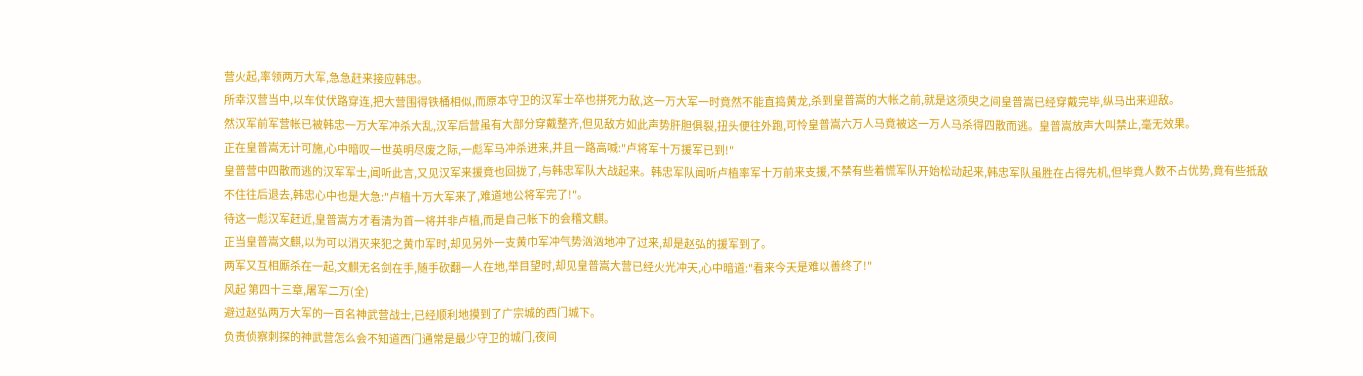营火起,率领两万大军,急急赶来接应韩忠。
所幸汉营当中,以车仗伏路穿连,把大营围得铁桶相似,而原本守卫的汉军士卒也拼死力敌,这一万大军一时竟然不能直捣黄龙,杀到皇普嵩的大帐之前,就是这须臾之间皇普嵩已经穿戴完毕,纵马出来迎敌。
然汉军前军营帐已被韩忠一万大军冲杀大乱,汉军后营虽有大部分穿戴整齐,但见敌方如此声势肝胆俱裂,扭头便往外跑,可怜皇普嵩六万人马竟被这一万人马杀得四散而逃。皇普嵩放声大叫禁止,毫无效果。
正在皇普嵩无计可施,心中暗叹一世英明尽废之际,一彪军马冲杀进来,并且一路高喊:"卢将军十万援军已到!"
皇普营中四散而逃的汉军军士,闻听此言,又见汉军来援竟也回拢了,与韩忠军队大战起来。韩忠军队闻听卢植率军十万前来支援,不禁有些着慌军队开始松动起来,韩忠军队虽胜在占得先机,但毕竟人数不占优势,竟有些抵敌不住往后退去,韩忠心中也是大急:"卢植十万大军来了,难道地公将军完了!"。
待这一彪汉军赶近,皇普嵩方才看清为首一将并非卢植,而是自己帐下的会稽文麒。
正当皇普嵩文麒,以为可以消灭来犯之黄巾军时,却见另外一支黄巾军冲气势汹汹地冲了过来,却是赵弘的援军到了。
两军又互相厮杀在一起,文麒无名剑在手,随手砍翻一人在地,举目望时,却见皇普嵩大营已经火光冲天,心中暗道:"看来今天是难以善终了!"
风起 第四十三章,屠军二万(全)
避过赵弘两万大军的一百名神武营战士,已经顺利地摸到了广宗城的西门城下。
负责侦察刺探的神武营怎么会不知道西门通常是最少守卫的城门,夜间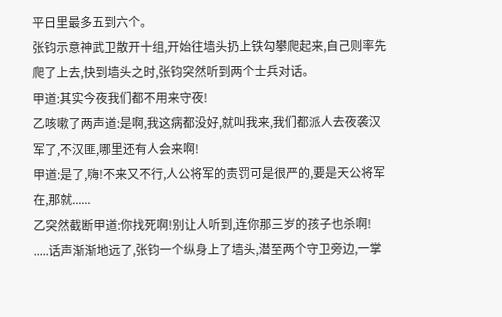平日里最多五到六个。
张钧示意神武卫散开十组,开始往墙头扔上铁勾攀爬起来,自己则率先爬了上去,快到墙头之时,张钧突然听到两个士兵对话。
甲道:其实今夜我们都不用来守夜!
乙咳嗽了两声道:是啊,我这病都没好,就叫我来,我们都派人去夜袭汉军了,不汉匪,哪里还有人会来啊!
甲道:是了,嗨!不来又不行,人公将军的责罚可是很严的,要是天公将军在,那就......
乙突然截断甲道:你找死啊!别让人听到,连你那三岁的孩子也杀啊!
.....话声渐渐地远了,张钧一个纵身上了墙头,潜至两个守卫旁边,一掌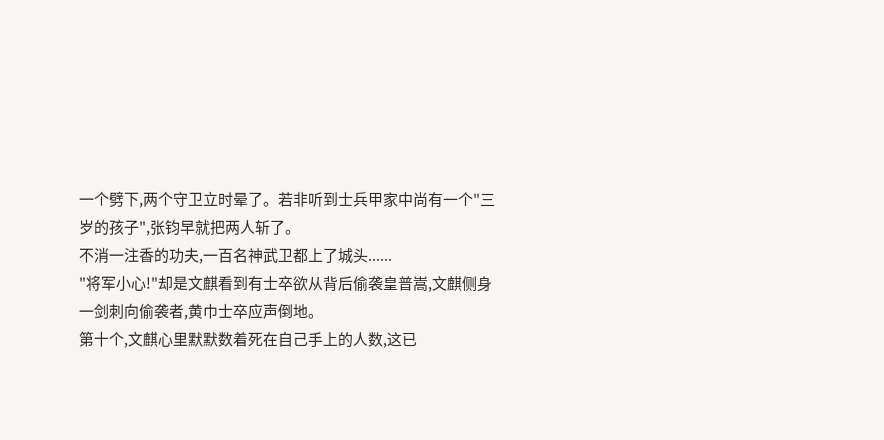一个劈下,两个守卫立时晕了。若非听到士兵甲家中尚有一个"三岁的孩子",张钧早就把两人斩了。
不消一注香的功夫,一百名神武卫都上了城头......
"将军小心!"却是文麒看到有士卒欲从背后偷袭皇普嵩,文麒侧身一剑刺向偷袭者,黄巾士卒应声倒地。
第十个,文麒心里默默数着死在自己手上的人数,这已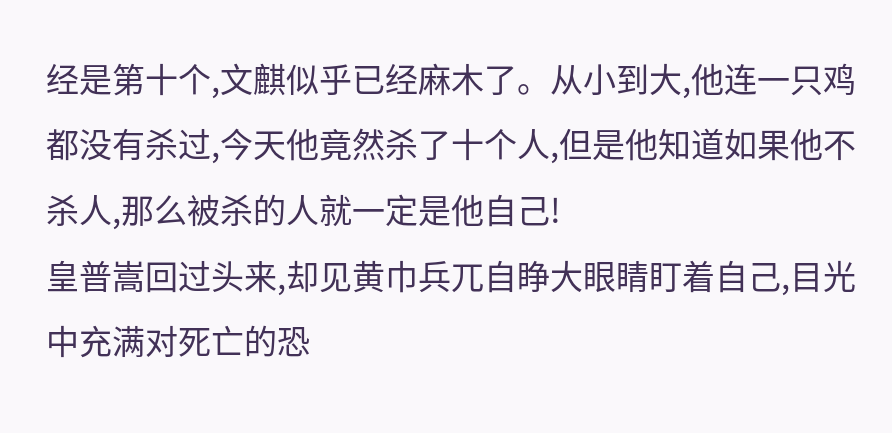经是第十个,文麒似乎已经麻木了。从小到大,他连一只鸡都没有杀过,今天他竟然杀了十个人,但是他知道如果他不杀人,那么被杀的人就一定是他自己!
皇普嵩回过头来,却见黄巾兵兀自睁大眼睛盯着自己,目光中充满对死亡的恐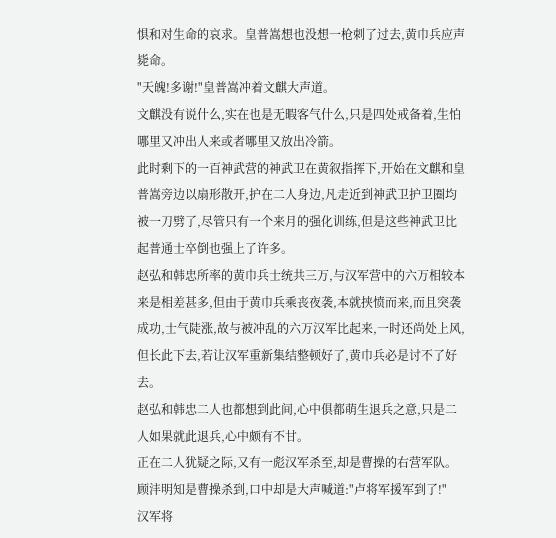惧和对生命的哀求。皇普嵩想也没想一枪刺了过去,黄巾兵应声毙命。
"天魄!多谢!"皇普嵩冲着文麒大声道。
文麒没有说什么,实在也是无暇客气什么,只是四处戒备着,生怕哪里又冲出人来或者哪里又放出冷箭。
此时剩下的一百神武营的神武卫在黄叙指挥下,开始在文麒和皇普嵩旁边以扇形散开,护在二人身边,凡走近到神武卫护卫圈均被一刀劈了,尽管只有一个来月的强化训练,但是这些神武卫比起普通士卒倒也强上了许多。
赵弘和韩忠所率的黄巾兵士统共三万,与汉军营中的六万相较本来是相差甚多,但由于黄巾兵乘丧夜袭,本就挟愤而来,而且突袭成功,士气陡涨,故与被冲乱的六万汉军比起来,一时还尚处上风,但长此下去,若让汉军重新集结整顿好了,黄巾兵必是讨不了好去。
赵弘和韩忠二人也都想到此间,心中俱都萌生退兵之意,只是二人如果就此退兵,心中颇有不甘。
正在二人犹疑之际,又有一彪汉军杀至,却是曹操的右营军队。
顾沣明知是曹操杀到,口中却是大声喊道:"卢将军援军到了!"
汉军将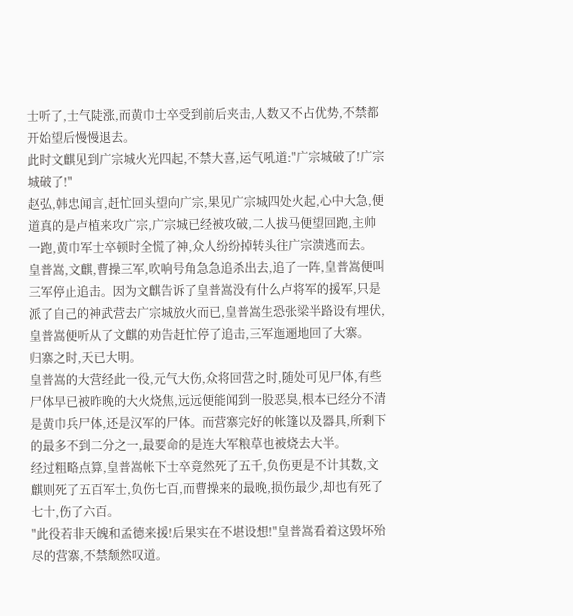士听了,士气陡涨,而黄巾士卒受到前后夹击,人数又不占优势,不禁都开始望后慢慢退去。
此时文麒见到广宗城火光四起,不禁大喜,运气吼道:"广宗城破了!广宗城破了!"
赵弘,韩忠闻言,赶忙回头望向广宗,果见广宗城四处火起,心中大急,便道真的是卢植来攻广宗,广宗城已经被攻破,二人拔马便望回跑,主帅一跑,黄巾军士卒顿时全慌了神,众人纷纷掉转头往广宗溃逃而去。
皇普嵩,文麒,曹操三军,吹响号角急急追杀出去,追了一阵,皇普嵩便叫三军停止追击。因为文麒告诉了皇普嵩没有什么卢将军的援军,只是派了自己的神武营去广宗城放火而已,皇普嵩生恐张梁半路设有埋伏,皇普嵩便听从了文麒的劝告赶忙停了追击,三军迤逦地回了大寨。
归寨之时,天已大明。
皇普嵩的大营经此一役,元气大伤,众将回营之时,随处可见尸体,有些尸体早已被昨晚的大火烧焦,远远便能闻到一股恶臭,根本已经分不清是黄巾兵尸体,还是汉军的尸体。而营寨完好的帐篷以及器具,所剩下的最多不到二分之一,最要命的是连大军粮草也被烧去大半。
经过粗略点算,皇普嵩帐下士卒竟然死了五千,负伤更是不计其数,文麒则死了五百军士,负伤七百,而曹操来的最晚,损伤最少,却也有死了七十,伤了六百。
"此役若非天魄和孟德来援!后果实在不堪设想!"皇普嵩看着这毁坏殆尽的营寨,不禁颓然叹道。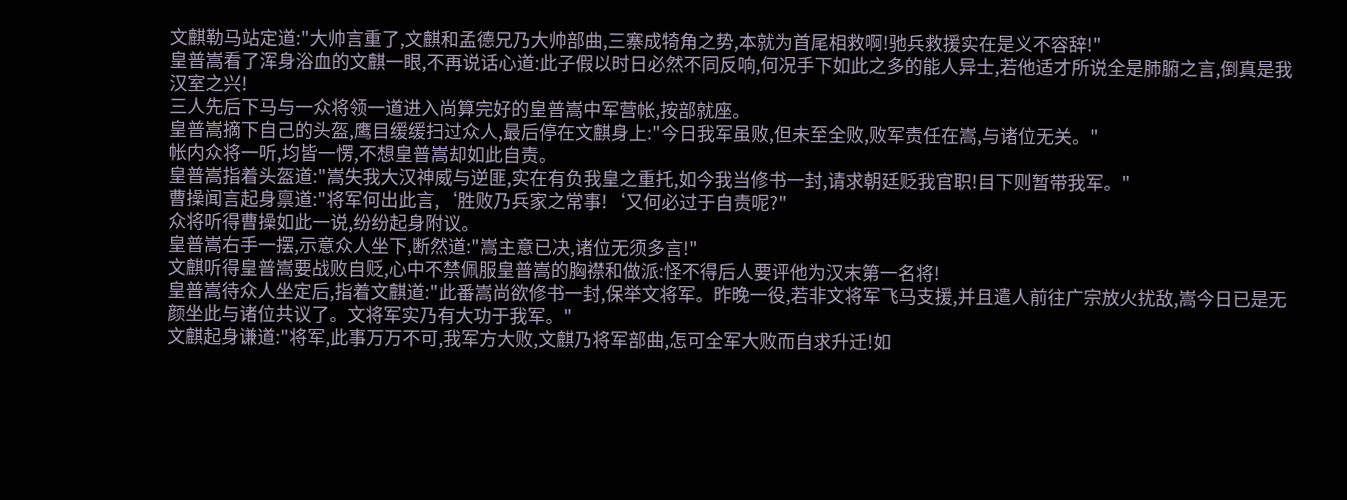文麒勒马站定道:"大帅言重了,文麒和孟德兄乃大帅部曲,三寨成犄角之势,本就为首尾相救啊!驰兵救援实在是义不容辞!"
皇普嵩看了浑身浴血的文麒一眼,不再说话心道:此子假以时日必然不同反响,何况手下如此之多的能人异士,若他适才所说全是肺腑之言,倒真是我汉室之兴!
三人先后下马与一众将领一道进入尚算完好的皇普嵩中军营帐,按部就座。
皇普嵩摘下自己的头盔,鹰目缓缓扫过众人,最后停在文麒身上:"今日我军虽败,但未至全败,败军责任在嵩,与诸位无关。"
帐内众将一听,均皆一愣,不想皇普嵩却如此自责。
皇普嵩指着头盔道:"嵩失我大汉神威与逆匪,实在有负我皇之重托,如今我当修书一封,请求朝廷贬我官职!目下则暂带我军。"
曹操闻言起身禀道:"将军何出此言,‘胜败乃兵家之常事!‘又何必过于自责呢?"
众将听得曹操如此一说,纷纷起身附议。
皇普嵩右手一摆,示意众人坐下,断然道:"嵩主意已决,诸位无须多言!"
文麒听得皇普嵩要战败自贬,心中不禁佩服皇普嵩的胸襟和做派:怪不得后人要评他为汉末第一名将!
皇普嵩待众人坐定后,指着文麒道:"此番嵩尚欲修书一封,保举文将军。昨晚一役,若非文将军飞马支援,并且遣人前往广宗放火扰敌,嵩今日已是无颜坐此与诸位共议了。文将军实乃有大功于我军。"
文麒起身谦道:"将军,此事万万不可,我军方大败,文麒乃将军部曲,怎可全军大败而自求升迁!如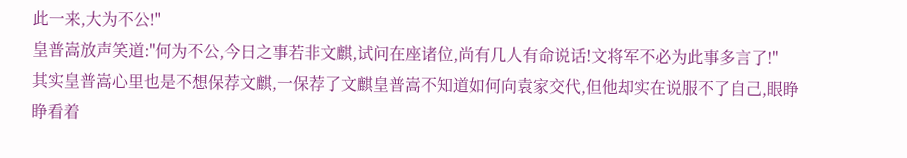此一来,大为不公!"
皇普嵩放声笑道:"何为不公,今日之事若非文麒,试问在座诸位,尚有几人有命说话!文将军不必为此事多言了!"
其实皇普嵩心里也是不想保荐文麒,一保荐了文麒皇普嵩不知道如何向袁家交代,但他却实在说服不了自己,眼睁睁看着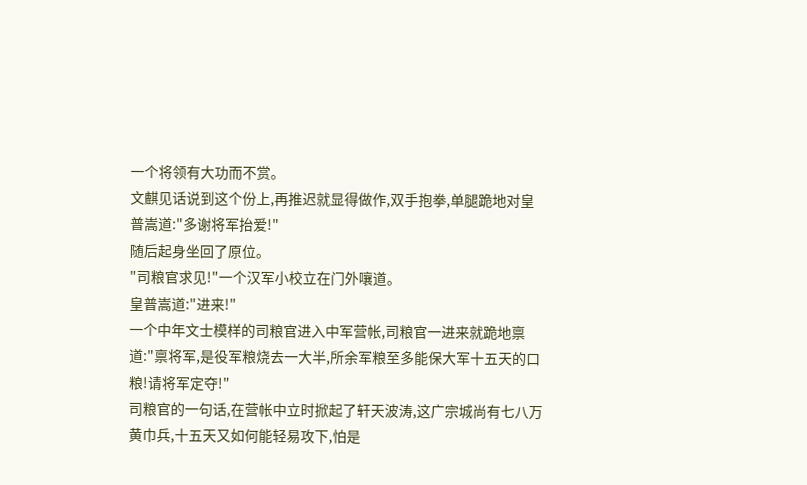一个将领有大功而不赏。
文麒见话说到这个份上,再推迟就显得做作,双手抱拳,单腿跪地对皇普嵩道:"多谢将军抬爱!"
随后起身坐回了原位。
"司粮官求见!"一个汉军小校立在门外嚷道。
皇普嵩道:"进来!"
一个中年文士模样的司粮官进入中军营帐,司粮官一进来就跪地禀道:"禀将军,是役军粮烧去一大半,所余军粮至多能保大军十五天的口粮!请将军定夺!"
司粮官的一句话,在营帐中立时掀起了轩天波涛,这广宗城尚有七八万黄巾兵,十五天又如何能轻易攻下,怕是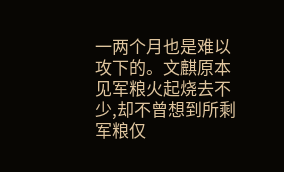一两个月也是难以攻下的。文麒原本见军粮火起烧去不少,却不曾想到所剩军粮仅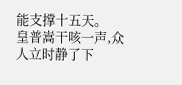能支撑十五天。
皇普嵩干咳一声,众人立时静了下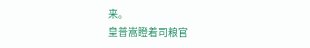来。
皇普嵩瞪着司粮官